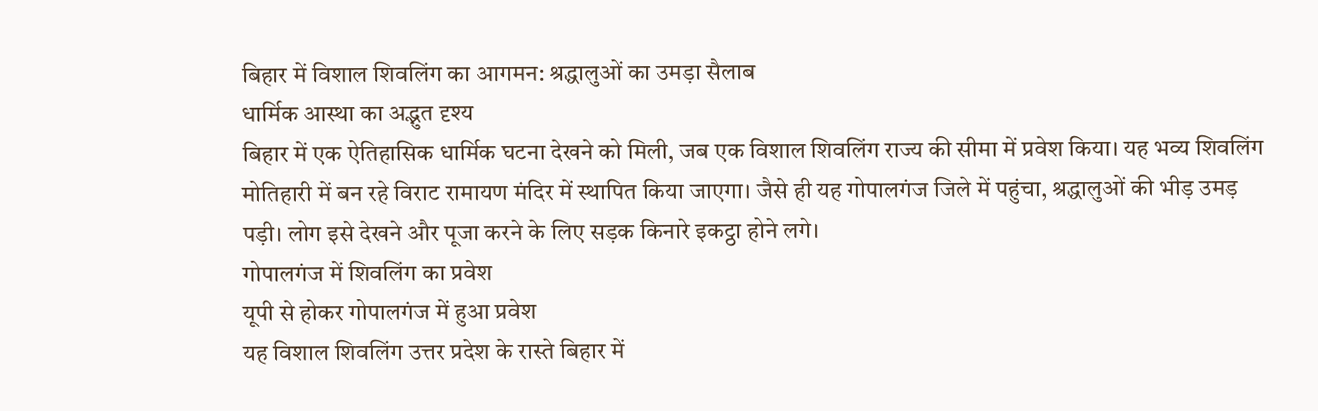बिहार में विशाल शिवलिंग का आगमन: श्रद्धालुओं का उमड़ा सैलाब
धार्मिक आस्था का अद्भुत दृश्य
बिहार में एक ऐतिहासिक धार्मिक घटना देखने को मिली, जब एक विशाल शिवलिंग राज्य की सीमा में प्रवेश किया। यह भव्य शिवलिंग मोतिहारी में बन रहे विराट रामायण मंदिर में स्थापित किया जाएगा। जैसे ही यह गोपालगंज जिले में पहुंचा, श्रद्धालुओं की भीड़ उमड़ पड़ी। लोग इसे देखने और पूजा करने के लिए सड़क किनारे इकट्ठा होने लगे।
गोपालगंज में शिवलिंग का प्रवेश
यूपी से होकर गोपालगंज में हुआ प्रवेश
यह विशाल शिवलिंग उत्तर प्रदेश के रास्ते बिहार में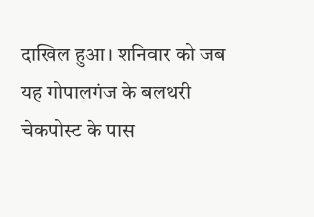दाखिल हुआ। शनिवार को जब यह गोपालगंज के बलथरी चेकपोस्ट के पास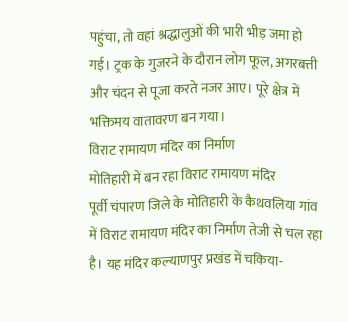पहुंचा, तो वहां श्रद्धालुओं की भारी भीड़ जमा हो गई। ट्रक के गुजरने के दौरान लोग फूल, अगरबत्ती और चंदन से पूजा करते नजर आए। पूरे क्षेत्र में भक्तिमय वातावरण बन गया।
विराट रामायण मंदिर का निर्माण
मोतिहारी में बन रहा विराट रामायण मंदिर
पूर्वी चंपारण जिले के मोतिहारी के कैथवलिया गांव में विराट रामायण मंदिर का निर्माण तेजी से चल रहा है। यह मंदिर कल्याणपुर प्रखंड में चकिया-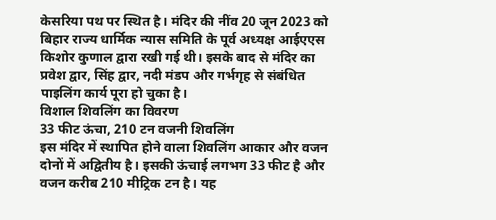केसरिया पथ पर स्थित है। मंदिर की नींव 20 जून 2023 को बिहार राज्य धार्मिक न्यास समिति के पूर्व अध्यक्ष आईएएस किशोर कुणाल द्वारा रखी गई थी। इसके बाद से मंदिर का प्रवेश द्वार, सिंह द्वार, नदी मंडप और गर्भगृह से संबंधित पाइलिंग कार्य पूरा हो चुका है।
विशाल शिवलिंग का विवरण
33 फीट ऊंचा, 210 टन वजनी शिवलिंग
इस मंदिर में स्थापित होने वाला शिवलिंग आकार और वजन दोनों में अद्वितीय है। इसकी ऊंचाई लगभग 33 फीट है और वजन करीब 210 मीट्रिक टन है। यह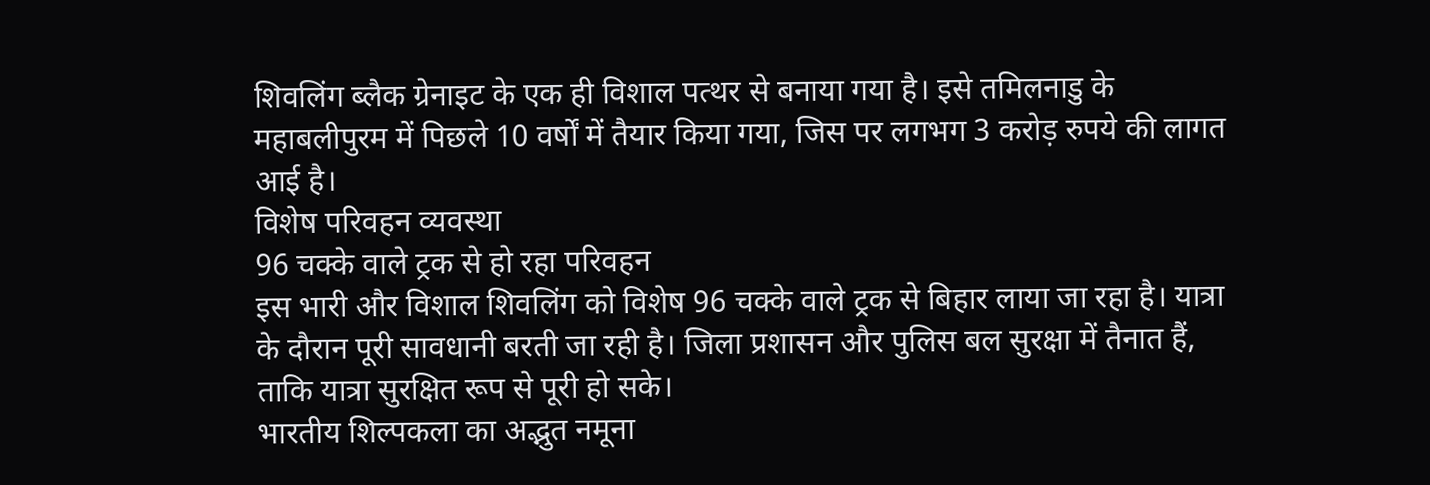शिवलिंग ब्लैक ग्रेनाइट के एक ही विशाल पत्थर से बनाया गया है। इसे तमिलनाडु के महाबलीपुरम में पिछले 10 वर्षों में तैयार किया गया, जिस पर लगभग 3 करोड़ रुपये की लागत आई है।
विशेष परिवहन व्यवस्था
96 चक्के वाले ट्रक से हो रहा परिवहन
इस भारी और विशाल शिवलिंग को विशेष 96 चक्के वाले ट्रक से बिहार लाया जा रहा है। यात्रा के दौरान पूरी सावधानी बरती जा रही है। जिला प्रशासन और पुलिस बल सुरक्षा में तैनात हैं, ताकि यात्रा सुरक्षित रूप से पूरी हो सके।
भारतीय शिल्पकला का अद्भुत नमूना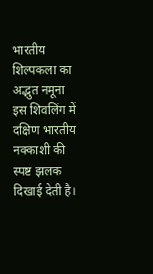भारतीय शिल्पकला का अद्भुत नमूना
इस शिवलिंग में दक्षिण भारतीय नक्काशी की स्पष्ट झलक दिखाई देती है।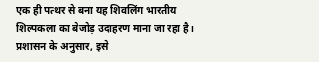एक ही पत्थर से बना यह शिवलिंग भारतीय शिल्पकला का बेजोड़ उदाहरण माना जा रहा है। प्रशासन के अनुसार, इसे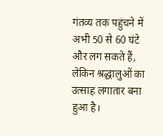गंतव्य तक पहुंचने में अभी 50 से 60 घंटे और लग सकते हैं, लेकिन श्रद्धालुओं का उत्साह लगातार बना हुआ है।